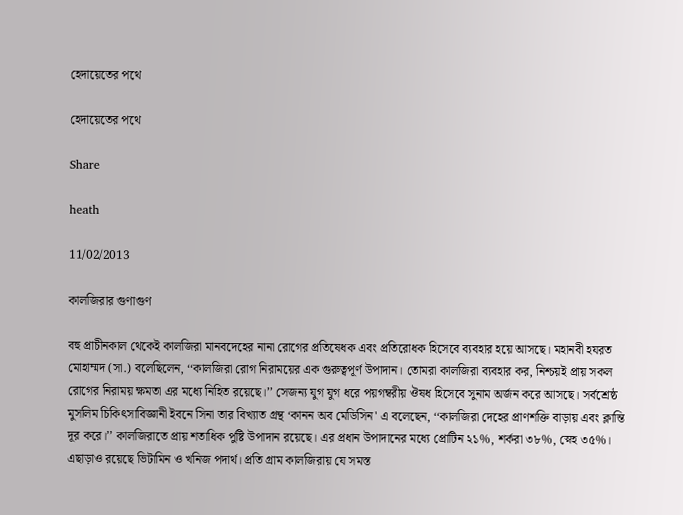হেদায়েতের পথে

হেদায়েতের পথে

Share

heath

11/02/2013

কালজিরার গুণাগুণ

বহু প্রাচীনকাল থেকেই কালজিরা মানবদেহের নানা রোগের প্রতিষেধক এবং প্রতিরোধক হিসেবে ব্যবহার হয়ে আসছে। মহানবী হযরত মোহাম্মদ (সা.) বলেছিলেন, ‘‘কালজিরা রোগ নিরাময়ের এক গুরুত্বপূর্ণ উপাদান। তোমরা কালজিরা ব্যবহার কর, নিশ্চয়ই প্রায় সকল রোগের নিরাময় ক্ষমতা এর মধ্যে নিহিত রয়েছে।’’ সেজন্য যুগ যুগ ধরে পয়গম্বরীয় ঔষধ হিসেবে সুনাম অর্জন করে আসছে। সর্বশ্রেষ্ঠ মুসলিম চিকিৎসাবিজ্ঞানী ইবনে সিনা তার বিখ্যাত গ্রন্থ ‘কানন অব মেডিসিন' এ বলেছেন, ‘‘কালজিরা দেহের প্রাণশক্তি বাড়ায় এবং ক্লান্তি দূর করে।’’ কালজিরাতে প্রায় শতাধিক পুষ্টি উপাদান রয়েছে। এর প্রধান উপাদানের মধ্যে প্রোটিন ২১%, শর্করা ৩৮%, স্নেহ ৩৫%। এছাড়াও রয়েছে ভিটামিন ও খনিজ পদার্থ। প্রতি গ্রাম কালজিরায় যে সমস্ত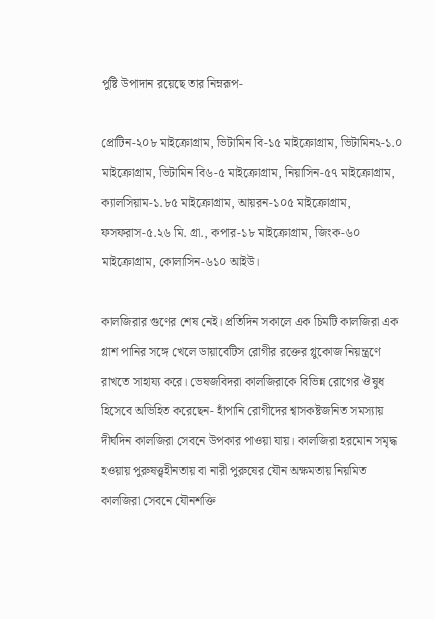পুষ্টি উপাদান রয়েছে তার নিম্নরূপ-

প্রোটিন-২০৮ মাইক্রোগ্রাম, ভিটামিন বি-১৫ মাইক্রোগ্রাম, ভিটামিন২-১.০ মাইক্রোগ্রাম, ভিটামিন বি৬-৫ মাইক্রোগ্রাম, নিয়াসিন-৫৭ মাইক্রোগ্রাম, ক্যালসিয়াম-১.৮৫ মাইক্রোগ্রাম, আয়রন-১০৫ মাইক্রোগ্রাম, ফসফরাস-৫.২৬ মি. গ্রা., কপার-১৮ মাইক্রোগ্রাম, জিংক-৬০ মাইক্রোগ্রাম, কোলাসিন-৬১০ আইউ।

কালজিরার গুণের শেষ নেই। প্রতিদিন সকালে এক চিমটি কালজিরা এক গ্লাশ পানির সঙ্গে খেলে ডায়াবেটিস রোগীর রক্তের গ্লুকোজ নিয়ন্ত্রণে রাখতে সাহায্য করে। ভেষজবিদরা কালজিরাকে বিভিন্ন রোগের ঔষুধ হিসেবে অভিহিত করেছেন- হাঁপানি রোগীদের শ্বাসকষ্টজনিত সমস্যায় দীর্ঘদিন কালজিরা সেবনে উপকার পাওয়া যায়। কালজিরা হরমোন সমৃদ্ধ হওয়ায় পুরুষত্ত্বহীনতায় বা নারী পুরুষের যৌন অক্ষমতায় নিয়মিত কালজিরা সেবনে যৌনশক্তি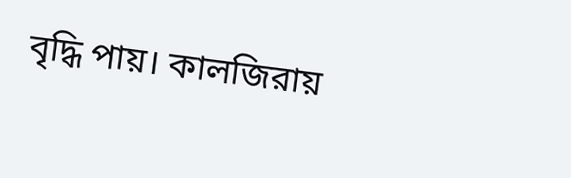বৃদ্ধি পায়। কালজিরায়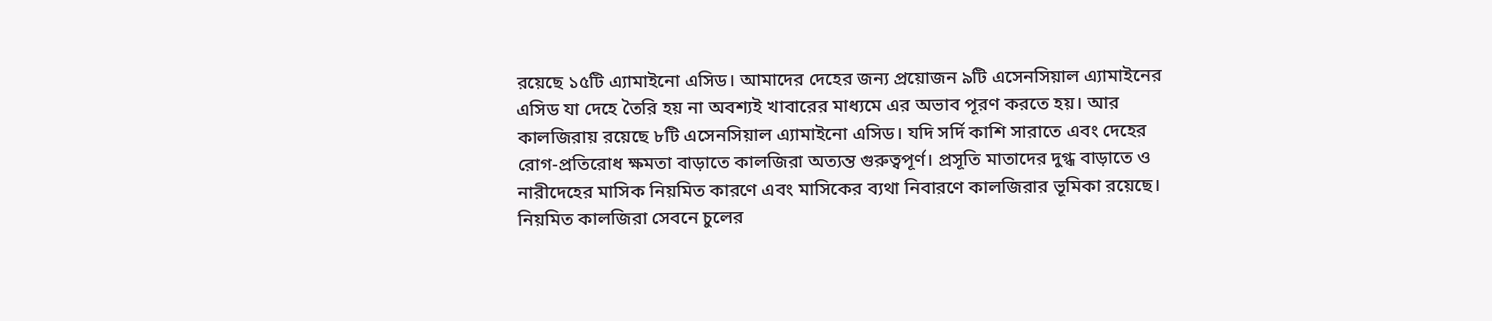রয়েছে ১৫টি এ্যামাইনো এসিড। আমাদের দেহের জন্য প্রয়োজন ৯টি এসেনসিয়াল এ্যামাইনের এসিড যা দেহে তৈরি হয় না অবশ্যই খাবারের মাধ্যমে এর অভাব পূরণ করতে হয়। আর কালজিরায় রয়েছে ৮টি এসেনসিয়াল এ্যামাইনো এসিড। যদি সর্দি কাশি সারাতে এবং দেহের রোগ-প্রতিরোধ ক্ষমতা বাড়াতে কালজিরা অত্যন্ত গুরুত্বপূর্ণ। প্রসূতি মাতাদের দুগ্ধ বাড়াতে ও নারীদেহের মাসিক নিয়মিত কারণে এবং মাসিকের ব্যথা নিবারণে কালজিরার ভূমিকা রয়েছে। নিয়মিত কালজিরা সেবনে চুলের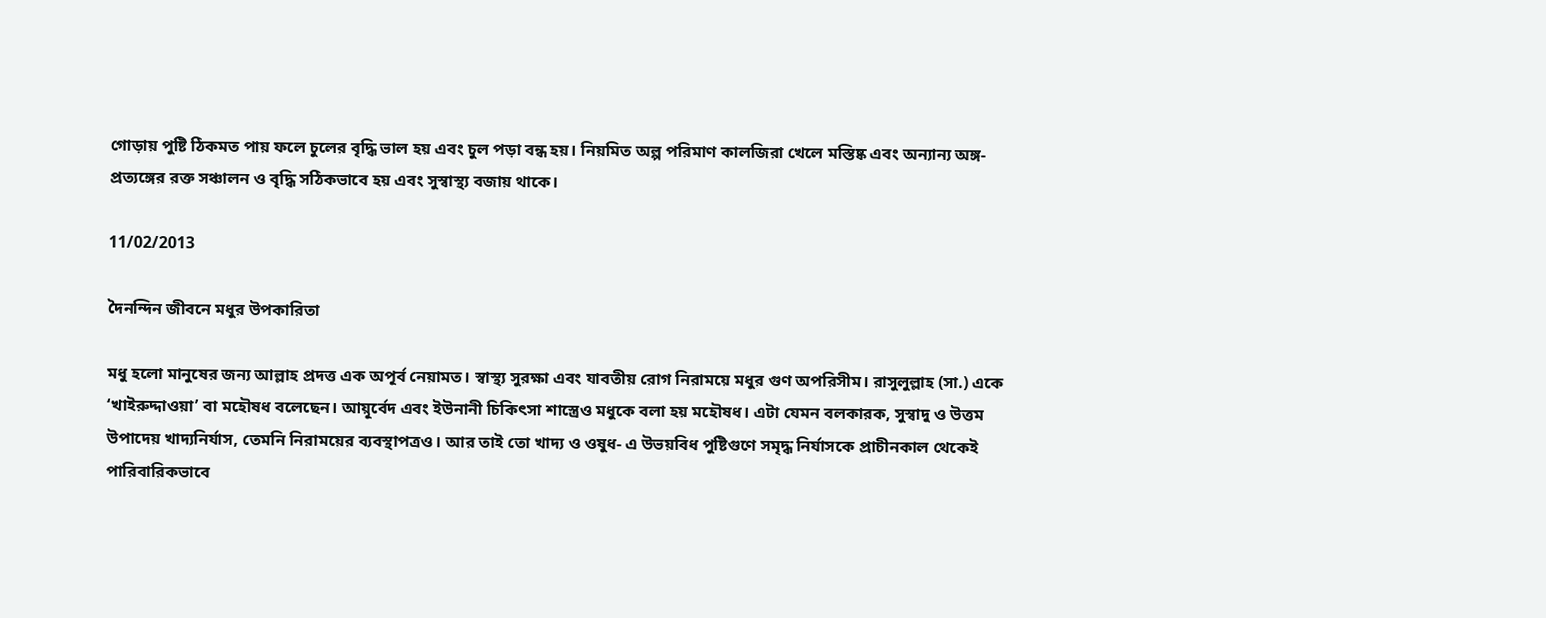গোড়ায় পুষ্টি ঠিকমত পায় ফলে চুলের বৃদ্ধি ভাল হয় এবং চুল পড়া বন্ধ হয়। নিয়মিত অল্প পরিমাণ কালজিরা খেলে মস্তিষ্ক এবং অন্যান্য অঙ্গ-প্রত্যঙ্গের রক্ত সঞ্চালন ও বৃদ্ধি সঠিকভাবে হয় এবং সুস্বাস্থ্য বজায় থাকে।

11/02/2013

দৈনন্দিন জীবনে মধুর উপকারিতা

মধু হলো মানুষের জন্য আল্লাহ প্রদত্ত এক অপূর্ব নেয়ামত। স্বাস্থ্য সুরক্ষা এবং যাবতীয় রোগ নিরাময়ে মধুর গুণ অপরিসীম। রাসুলুল্লাহ (সা.) একে ‘খাইরুদ্দাওয়া’ বা মহৌষধ বলেছেন। আয়ূর্বেদ এবং ইউনানী চিকিৎসা শাস্ত্রেও মধুকে বলা হয় মহৌষধ। এটা যেমন বলকারক, সুস্বাদু ও উত্তম উপাদেয় খাদ্যনির্যাস, তেমনি নিরাময়ের ব্যবস্থাপত্রও। আর তাই তো খাদ্য ও ওষুধ- এ উভয়বিধ পুষ্টিগুণে সমৃদ্ধ নির্যাসকে প্রাচীনকাল থেকেই পারিবারিকভাবে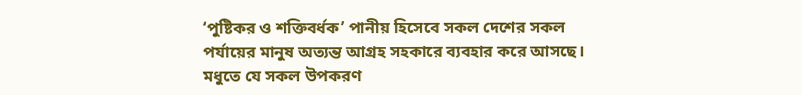‘পুষ্টিকর ও শক্তিবর্ধক’ পানীয় হিসেবে সকল দেশের সকল পর্যায়ের মানুষ অত্যন্ত আগ্রহ সহকারে ব্যবহার করে আসছে। মধুতে যে সকল উপকরণ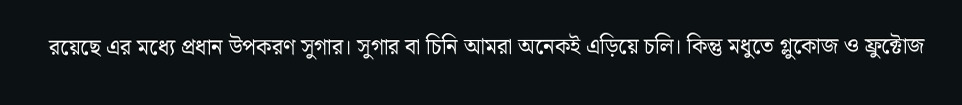রয়েছে এর মধ্যে প্রধান উপকরণ সুগার। সুগার বা চিনি আমরা অনেকই এড়িয়ে চলি। কিন্তু মধুতে গ্লুকোজ ও ফ্রুক্টোজ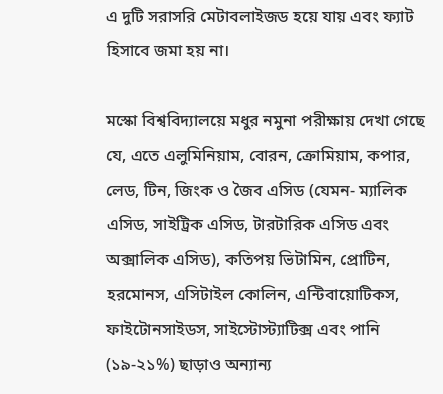এ দুটি সরাসরি মেটাবলাইজড হয়ে যায় এবং ফ্যাট হিসাবে জমা হয় না।

মস্কো বিশ্ববিদ্যালয়ে মধুর নমুনা পরীক্ষায় দেখা গেছে যে, এতে এলুমিনিয়াম, বোরন, ক্রোমিয়াম, কপার, লেড, টিন, জিংক ও জৈব এসিড (যেমন- ম্যালিক এসিড, সাইট্রিক এসিড, টারটারিক এসিড এবং অক্সালিক এসিড), কতিপয় ভিটামিন, প্রোটিন, হরমোনস, এসিটাইল কোলিন, এন্টিবায়োটিকস, ফাইটোনসাইডস, সাইস্টোস্ট্যাটিক্স এবং পানি (১৯-২১%) ছাড়াও অন্যান্য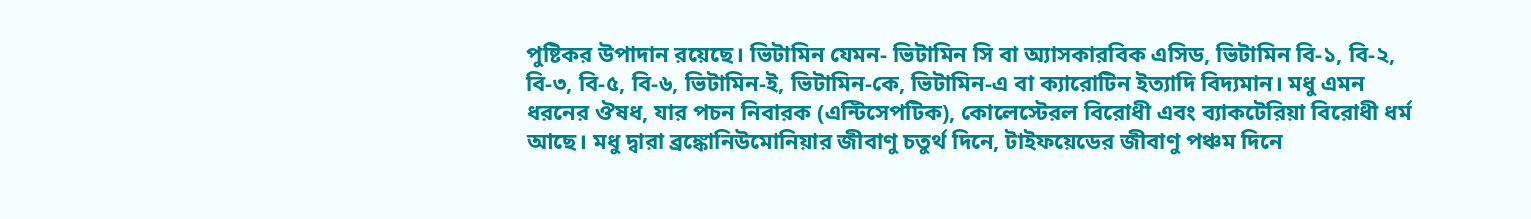পুষ্টিকর উপাদান রয়েছে। ভিটামিন যেমন- ভিটামিন সি বা অ্যাসকারবিক এসিড, ভিটামিন বি-১, বি-২, বি-৩, বি-৫, বি-৬, ভিটামিন-ই, ভিটামিন-কে, ভিটামিন-এ বা ক্যারোটিন ইত্যাদি বিদ্যমান। মধু এমন ধরনের ঔষধ, যার পচন নিবারক (এন্টিসেপটিক), কোলেস্টেরল বিরোধী এবং ব্যাকটেরিয়া বিরোধী ধর্ম আছে। মধু দ্বারা ব্রঙ্কোনিউমোনিয়ার জীবাণু চতুর্থ দিনে, টাইফয়েডের জীবাণু পঞ্চম দিনে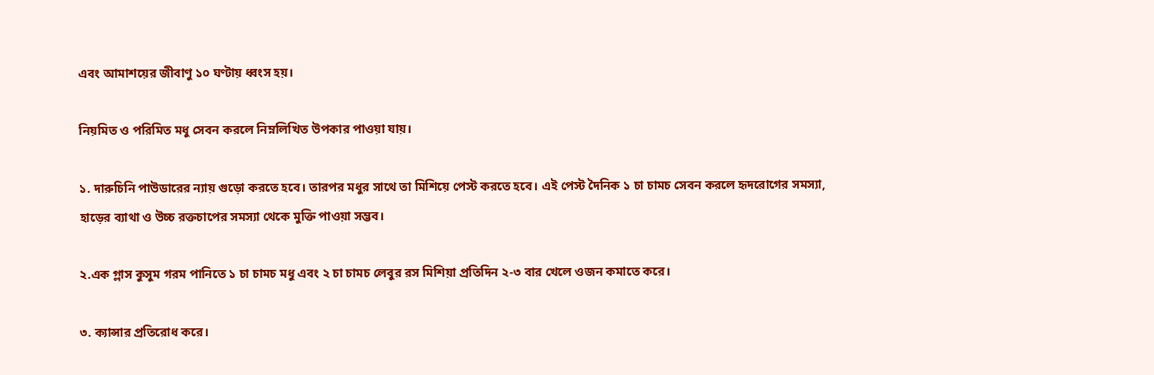এবং আমাশয়ের জীবাণু ১০ ঘণ্টায় ধ্বংস হয়।

নিয়মিত ও পরিমিত মধু সেবন করলে নিম্নলিখিত উপকার পাওয়া যায়।

১. দারুচিনি পাউডারের ন্যায় গুড়ো করতে হবে। তারপর মধুর সাথে তা মিশিয়ে পেস্ট করতে হবে। এই পেস্ট দৈনিক ১ চা চামচ সেবন করলে হৃদরোগের সমস্যা, হাড়ের ব্যাথা ও উচ্চ রক্তচাপের সমস্যা থেকে মুক্তি পাওয়া সম্ভব।

২.এক গ্লাস কুসুম গরম পানিতে ১ চা চামচ মধু এবং ২ চা চামচ লেবুর রস মিশিয়া প্রতিদিন ২-৩ বার খেলে ওজন কমাতে করে।

৩. ক্যান্সার প্রতিরোধ করে।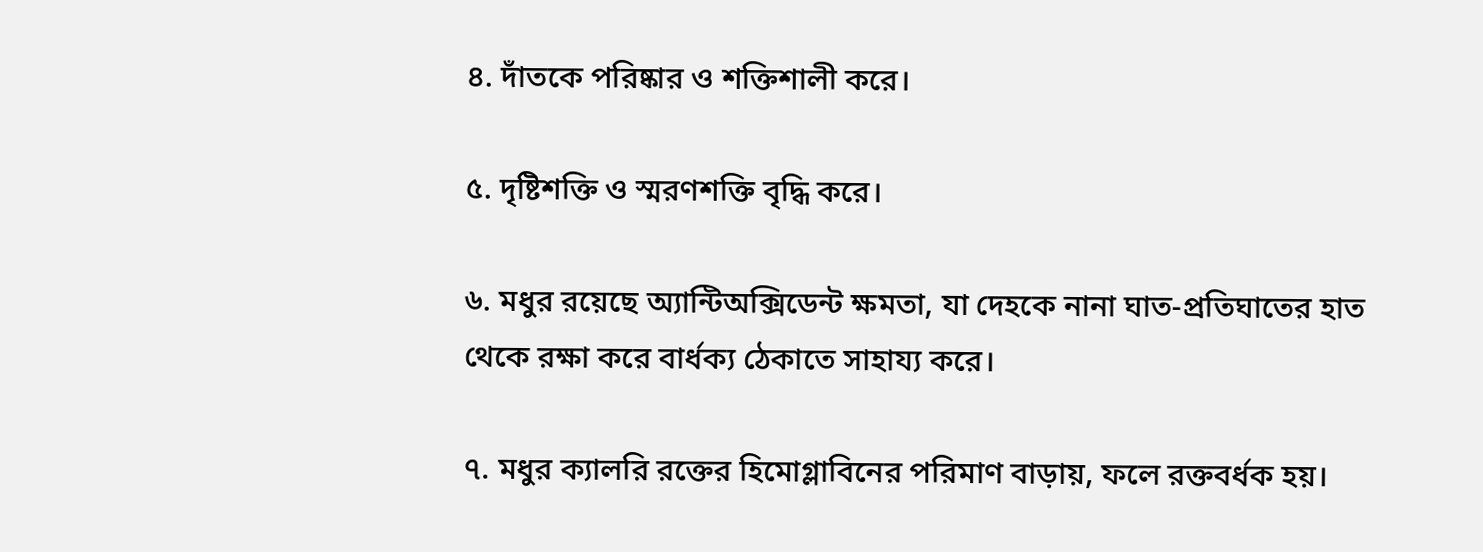৪. দাঁতকে পরিষ্কার ও শক্তিশালী করে।

৫. দৃষ্টিশক্তি ও স্মরণশক্তি বৃদ্ধি করে।

৬. মধুর রয়েছে অ্যান্টিঅক্সিডেন্ট ক্ষমতা, যা দেহকে নানা ঘাত-প্রতিঘাতের হাত থেকে রক্ষা করে বার্ধক্য ঠেকাতে সাহায্য করে।

৭. মধুর ক্যালরি রক্তের হিমোগ্লাবিনের পরিমাণ বাড়ায়, ফলে রক্তবর্ধক হয়।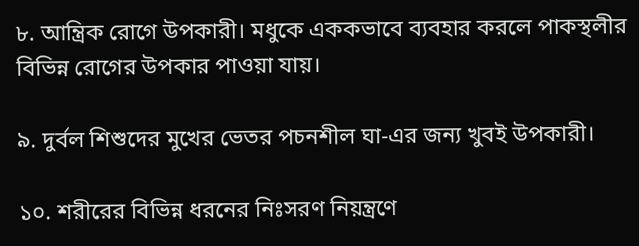৮. আন্ত্রিক রোগে উপকারী। মধুকে এককভাবে ব্যবহার করলে পাকস্থলীর বিভিন্ন রোগের উপকার পাওয়া যায়।

৯. দুর্বল শিশুদের মুখের ভেতর পচনশীল ঘা-এর জন্য খুবই উপকারী।

১০. শরীরের বিভিন্ন ধরনের নিঃসরণ নিয়ন্ত্রণে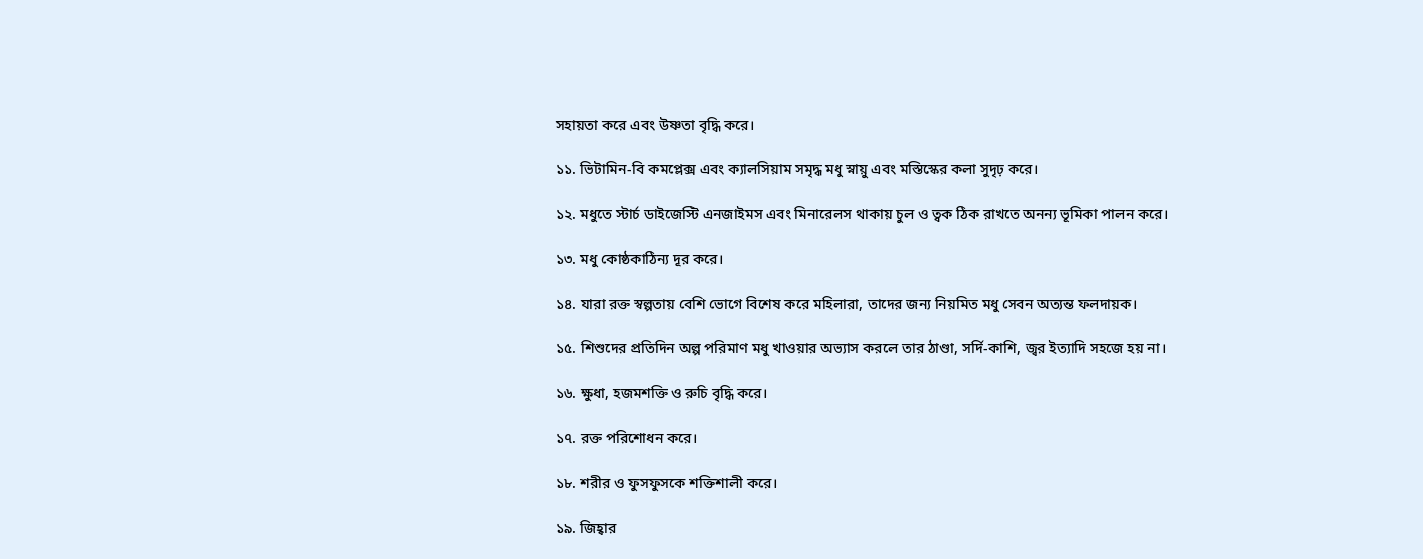সহায়তা করে এবং উষ্ণতা বৃদ্ধি করে।

১১. ভিটামিন-বি কমপ্লেক্স এবং ক্যালসিয়াম সমৃদ্ধ মধু স্নায়ু এবং মস্তিস্কের কলা সুদৃঢ় করে।

১২. মধুতে স্টার্চ ডাইজেস্টি এনজাইমস এবং মিনারেলস থাকায় চুল ও ত্বক ঠিক রাখতে অনন্য ভূমিকা পালন করে।

১৩. মধু কোষ্ঠকাঠিন্য দূর করে।

১৪. যারা রক্ত স্বল্পতায় বেশি ভোগে বিশেষ করে মহিলারা, তাদের জন্য নিয়মিত মধু সেবন অত্যন্ত ফলদায়ক।

১৫. শিশুদের প্রতিদিন অল্প পরিমাণ মধু খাওয়ার অভ্যাস করলে তার ঠাণ্ডা, সর্দি-কাশি, জ্বর ইত্যাদি সহজে হয় না।

১৬. ক্ষুধা, হজমশক্তি ও রুচি বৃদ্ধি করে।

১৭. রক্ত পরিশোধন করে।

১৮. শরীর ও ফুসফুসকে শক্তিশালী করে।

১৯. জিহ্বার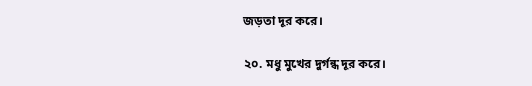জড়তা দূর করে।

২০. মধু মুখের দুর্গন্ধ দূর করে।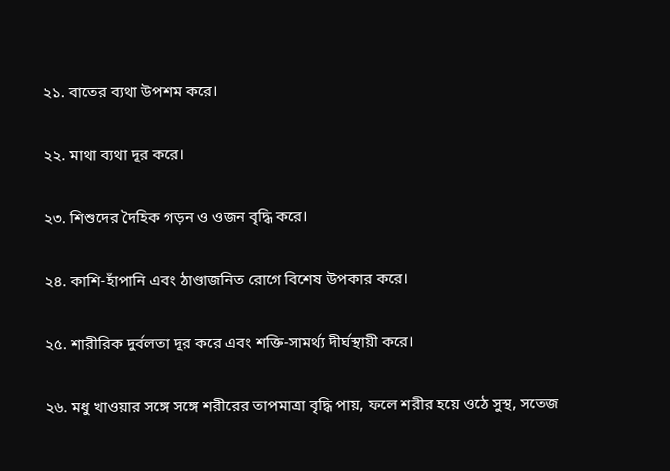২১. বাতের ব্যথা উপশম করে।

২২. মাথা ব্যথা দূর করে।

২৩. শিশুদের দৈহিক গড়ন ও ওজন বৃদ্ধি করে।

২৪. কাশি-হাঁপানি এবং ঠাণ্ডাজনিত রোগে বিশেষ উপকার করে।

২৫. শারীরিক দুর্বলতা দূর করে এবং শক্তি-সামর্থ্য দীর্ঘস্থায়ী করে।

২৬. মধু খাওয়ার সঙ্গে সঙ্গে শরীরের তাপমাত্রা বৃদ্ধি পায়, ফলে শরীর হয়ে ওঠে সুস্থ, সতেজ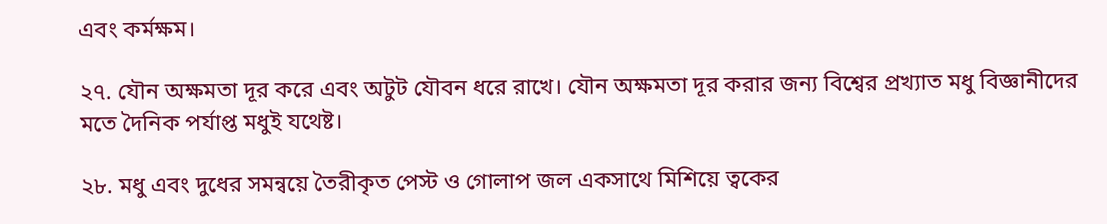এবং কর্মক্ষম।

২৭. যৌন অক্ষমতা দূর করে এবং অটুট যৌবন ধরে রাখে। যৌন অক্ষমতা দূর করার জন্য বিশ্বের প্রখ্যাত মধু বিজ্ঞানীদের মতে দৈনিক পর্যাপ্ত মধুই যথেষ্ট।

২৮. মধু এবং দুধের সমন্বয়ে তৈরীকৃত পেস্ট ও গোলাপ জল একসাথে মিশিয়ে ত্বকের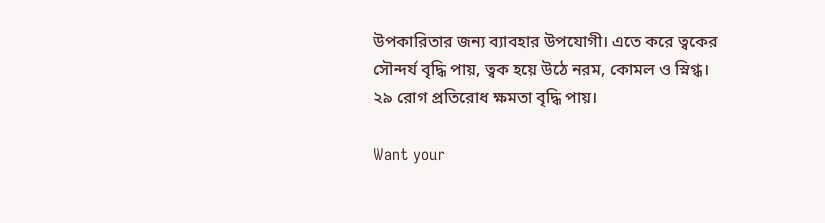উপকারিতার জন্য ব্যাবহার উপযোগী। এতে করে ত্বকের সৌন্দর্য বৃদ্ধি পায়, ত্বক হয়ে উঠে নরম, কোমল ও স্নিগ্ধ।
২৯ রোগ প্রতিরোধ ক্ষমতা বৃদ্ধি পায়।

Want your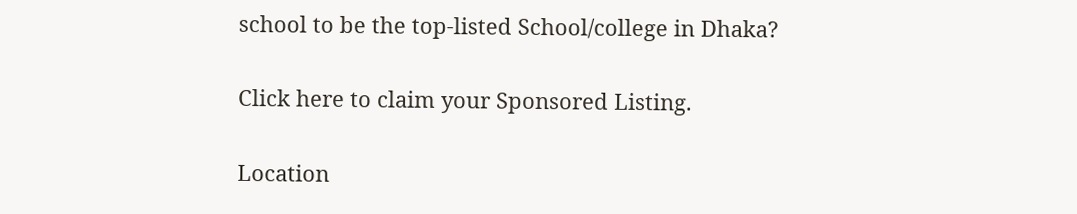school to be the top-listed School/college in Dhaka?

Click here to claim your Sponsored Listing.

Location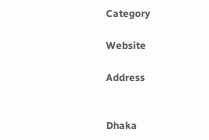Category

Website

Address


Dhaka